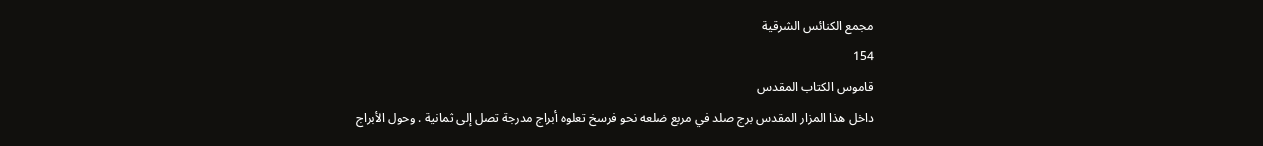مجمع الكنائس الشرقية
154
قاموس الكتاب المقدس
داخل هذا المزار المقدس برج صلد في مربع ضلعه نحو فرسخ تعلوه أبراج مدرجة تصل إلى ثمانية . وحول الأبراج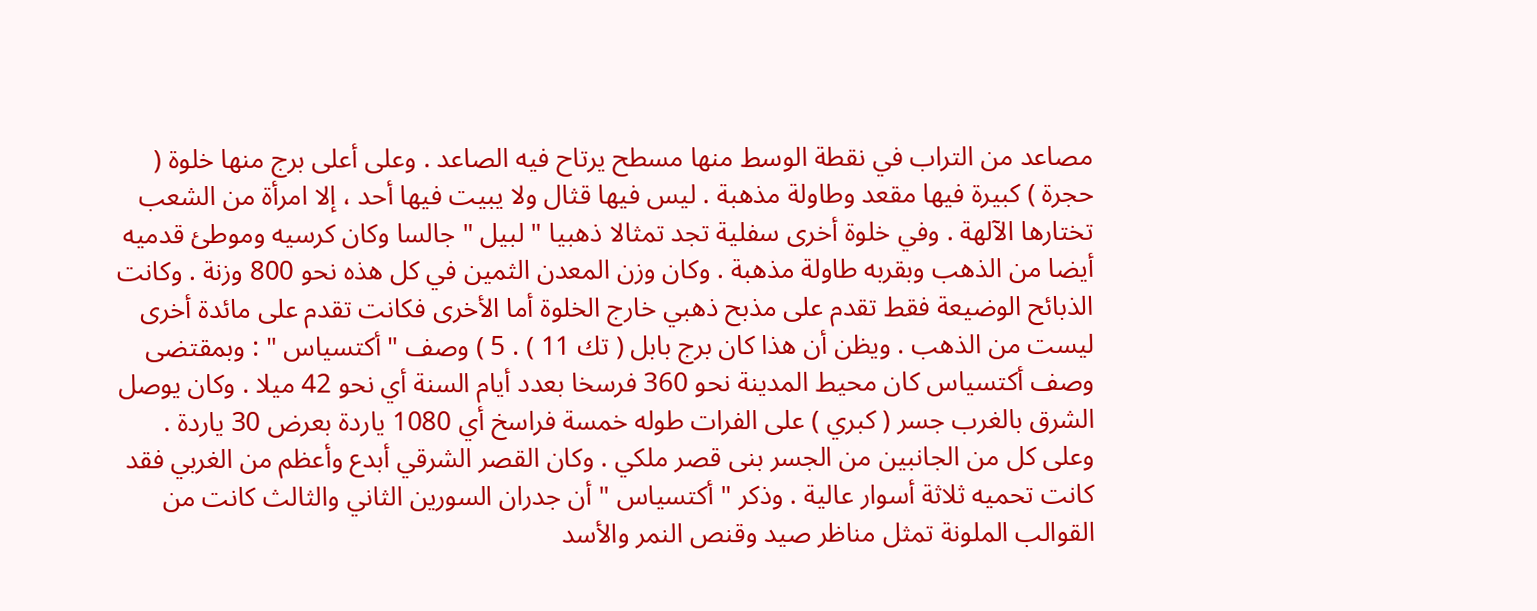مصاعد من التراب في نقطة الوسط منها مسطح يرتاح فيه الصاعد . وعلى أعلى برج منها خلوة ( حجرة ) كبيرة فيها مقعد وطاولة مذهبة . ليس فيها قثال ولا يبيت فيها أحد ، إلا امرأة من الشعب تختارها الآلهة . وفي خلوة أخرى سفلية تجد تمثالا ذهبيا " لبيل " جالسا وكان كرسيه وموطئ قدميه أيضا من الذهب وبقربه طاولة مذهبة . وكان وزن المعدن الثمين في كل هذه نحو 800 وزنة . وكانت الذبائح الوضيعة فقط تقدم على مذبح ذهبي خارج الخلوة أما الأخرى فكانت تقدم على مائدة أخرى ليست من الذهب . ويظن أن هذا كان برج بابل ( تك 11 ) . 5 ) وصف " أكتسياس " : وبمقتضى وصف أكتسياس كان محيط المدينة نحو 360 فرسخا بعدد أيام السنة أي نحو 42 ميلا . وكان يوصل الشرق بالغرب جسر ( كبري ) على الفرات طوله خمسة فراسخ أي 1080 ياردة بعرض 30 ياردة . وعلى كل من الجانبين من الجسر بنى قصر ملكي . وكان القصر الشرقي أبدع وأعظم من الغربي فقد كانت تحميه ثلاثة أسوار عالية . وذكر " أكتسياس " أن جدران السورين الثاني والثالث كانت من القوالب الملونة تمثل مناظر صيد وقنص النمر والأسد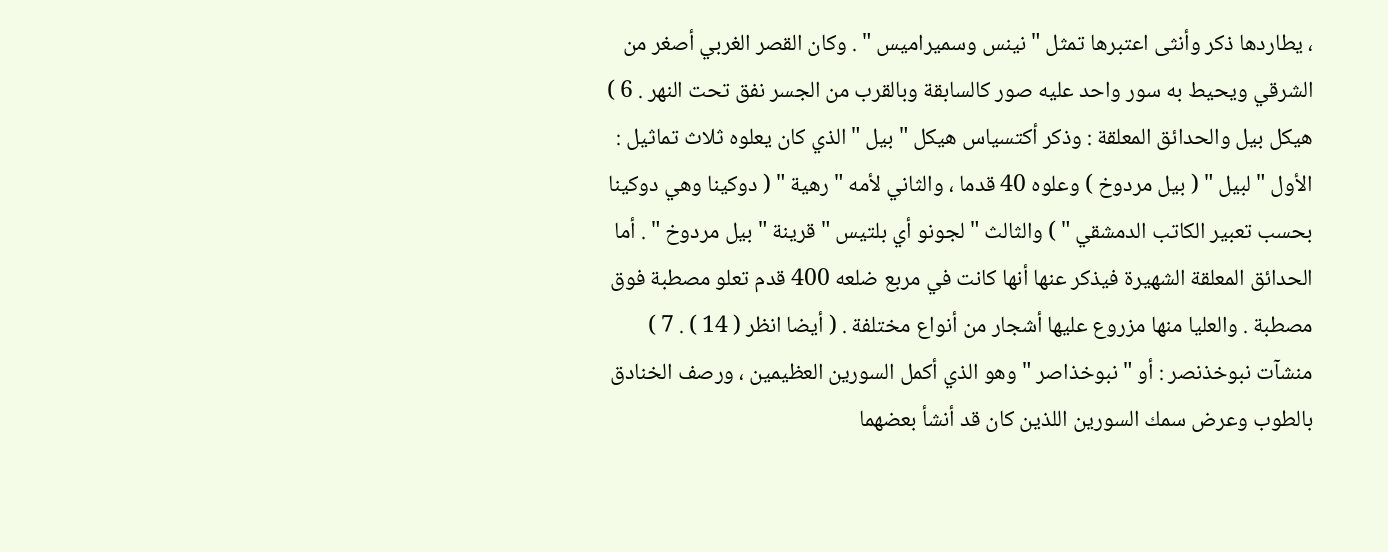، يطاردها ذكر وأنثى اعتبرها تمثل " نينس وسميراميس " . وكان القصر الغربي أصغر من الشرقي ويحيط به سور واحد عليه صور كالسابقة وبالقرب من الجسر نفق تحت النهر . 6 ) هيكل بيل والحدائق المعلقة : وذكر أكتسياس هيكل " بيل " الذي كان يعلوه ثلاث تماثيل : الأول " لبيل " ( بيل مردوخ ) وعلوه 40 قدما ، والثاني لأمه " رهية " ( دوكينا وهي دوكينا بحسب تعبير الكاتب الدمشقي " ) والثالث " لجونو أي بلتيس " قرينة " بيل مردوخ " . أما الحدائق المعلقة الشهيرة فيذكر عنها أنها كانت في مربع ضلعه 400 قدم تعلو مصطبة فوق مصطبة . والعليا منها مزروع عليها أشجار من أنواع مختلفة . ( أيضا انظر ( 14 ) . 7 ) منشآت نبوخذنصر : أو " نبوخذاصر " وهو الذي أكمل السورين العظيمين ، ورصف الخنادق بالطوب وعرض سمك السورين اللذين كان قد أنشأ بعضهما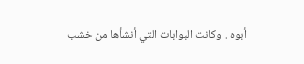أبوه . وكانت البوابات التي أنشأها من خشب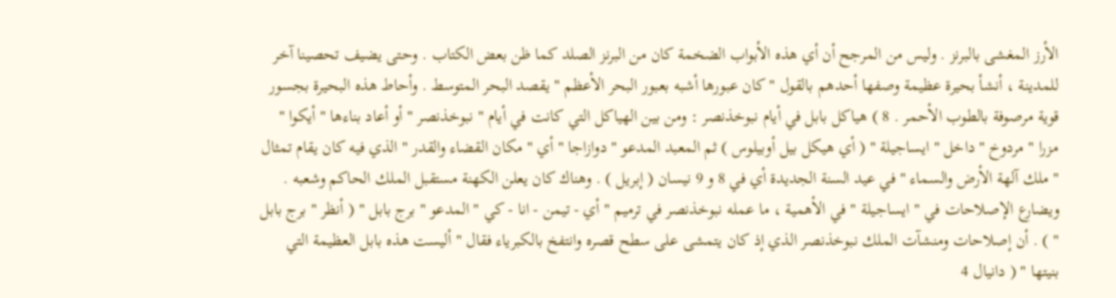الأرز المغشى بالبرنز . وليس من المرجح أن أي هذه الأبواب الضخمة كان من البرنز الصلد كما ظن بعض الكتاب . وحتى يضيف تحصينا آخر للمدينة ، أنشأ بحيرة عظيمة وصفها أحدهم بالقول " كان عبورها أشبه بعبور البحر الأعظم " يقصد البحر المتوسط . وأحاط هذه البحيرة بجسور قوية مرصوفة بالطوب الأحمر . 8 ) هياكل بابل في أيام نبوخذنصر : ومن بين الهياكل التي كانت في أيام " نبوخذنصر " أو أعاد بناءها " أيكوا " مزرا " مردوخ " داخل " ايساجيلة " ( أي هيكل بيل أوبيلوس ) ثم المعبد المدعو " دوازاجا " أي " مكان القضاء والقدر " الذي فيه كان يقام تمثال " ملك آلهة الأرض والسماء " في عيد السنة الجديدة أي في 8 و 9 نيسان ( إبريل ) . وهناك كان يعلن الكهنة مستقبل الملك الحاكم وشعبه . ويضارع الإصلاحات في " ايساجيلة " في الأهمية ، ما عمله نبوخذنصر في ترميم " أي - تيمن - انا - كي " المدعو " برج بابل " ( أنظر " برج بابل " ) . أن إصلاحات ومنشآت الملك نبوخذنصر الذي إذ كان يتمشى على سطح قصره وانتفخ بالكبرياء فقال " أليست هذه بابل العظيمة التي بنيتها " ( دانيال 4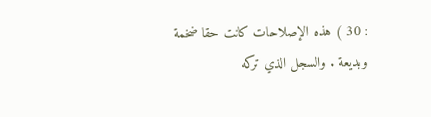: 30 ) هذه الإصلاحات كانت حقا ضخمة وبديعة . والسجل الذي تركه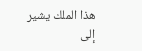هذا الملك يشير إلى